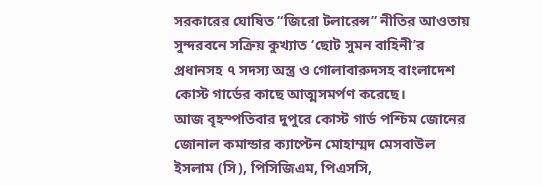সরকারের ঘোষিত “জিরো টলারেন্স” নীতির আওতায় সুন্দরবনে সক্রিয় কুখ্যাত ‘ছোট সুমন বাহিনী’র প্রধানসহ ৭ সদস্য অস্ত্র ও গোলাবারুদসহ বাংলাদেশ কোস্ট গার্ডের কাছে আত্মসমর্পণ করেছে।
আজ বৃহস্পতিবার দুপুরে কোস্ট গার্ড পশ্চিম জোনের জোনাল কমান্ডার ক্যাপ্টেন মোহাম্মদ মেসবাউল ইসলাম (সি), পিসিজিএম, পিএসসি,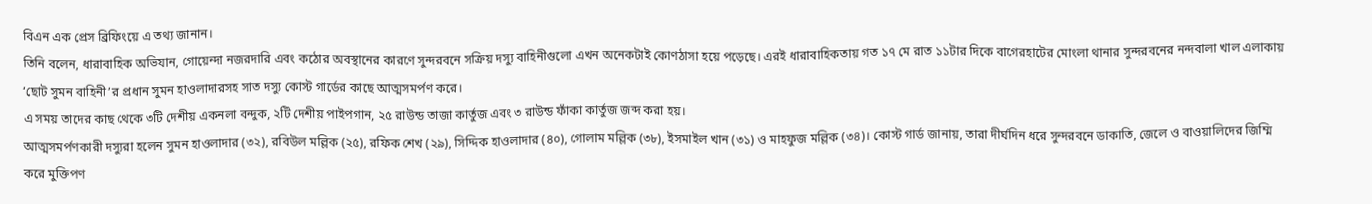বিএন এক প্রেস ব্রিফিংয়ে এ তথ্য জানান।
তিনি বলেন, ধারাবাহিক অভিযান, গোয়েন্দা নজরদারি এবং কঠোর অবস্থানের কারণে সুন্দরবনে সক্রিয় দস্যু বাহিনীগুলো এখন অনেকটাই কোণঠাসা হয়ে পড়েছে। এরই ধারাবাহিকতায় গত ১৭ মে রাত ১১টার দিকে বাগেরহাটের মোংলা থানার সুন্দরবনের নন্দবালা খাল এলাকায় ‘ছোট সুমন বাহিনী’র প্রধান সুমন হাওলাদারসহ সাত দস্যু কোস্ট গার্ডের কাছে আত্মসমর্পণ করে।
এ সময় তাদের কাছ থেকে ৩টি দেশীয় একনলা বন্দুক, ২টি দেশীয় পাইপগান, ২৫ রাউন্ড তাজা কার্তুজ এবং ৩ রাউন্ড ফাঁকা কার্তুজ জব্দ করা হয়।
আত্মসমর্পণকারী দস্যুরা হলেন সুমন হাওলাদার (৩২), রবিউল মল্লিক (২৫), রফিক শেখ (২৯), সিদ্দিক হাওলাদার (৪০), গোলাম মল্লিক (৩৮), ইসমাইল খান (৩১) ও মাহফুজ মল্লিক (৩৪)। কোস্ট গার্ড জানায়, তারা দীর্ঘদিন ধরে সুন্দরবনে ডাকাতি, জেলে ও বাওয়ালিদের জিম্মি করে মুক্তিপণ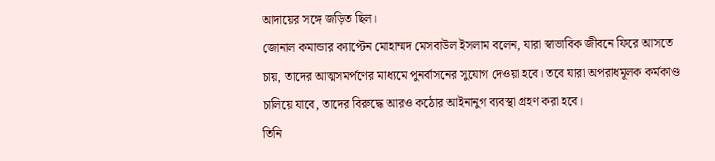আদায়ের সঙ্গে জড়িত ছিল।
জোনাল কমান্ডার ক্যাপ্টেন মোহাম্মদ মেসবাউল ইসলাম বলেন, যারা স্বাভাবিক জীবনে ফিরে আসতে চায়, তাদের আত্মসমর্পণের মাধ্যমে পুনর্বাসনের সুযোগ দেওয়া হবে। তবে যারা অপরাধমূলক কর্মকাণ্ড চালিয়ে যাবে, তাদের বিরুদ্ধে আরও কঠোর আইনানুগ ব্যবস্থা গ্রহণ করা হবে।
তিনি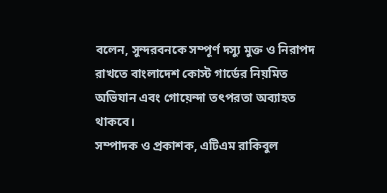বলেন, সুন্দরবনকে সম্পূর্ণ দস্যু মুক্ত ও নিরাপদ রাখতে বাংলাদেশ কোস্ট গার্ডের নিয়মিত অভিযান এবং গোয়েন্দা তৎপরতা অব্যাহত থাকবে।
সম্পাদক ও প্রকাশক, এটিএম রাকিবুল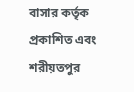বাসার কর্তৃক প্রকাশিত এবং শরীয়তপুর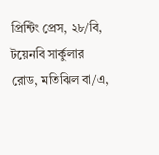প্রিন্টিং প্রেস, ২৮/বি, টয়েনবি সার্কুলার রোড, মতিঝিল বা/এ,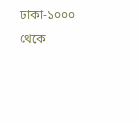ঢাকা-১০০০ থেকে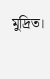মুদ্রিত।